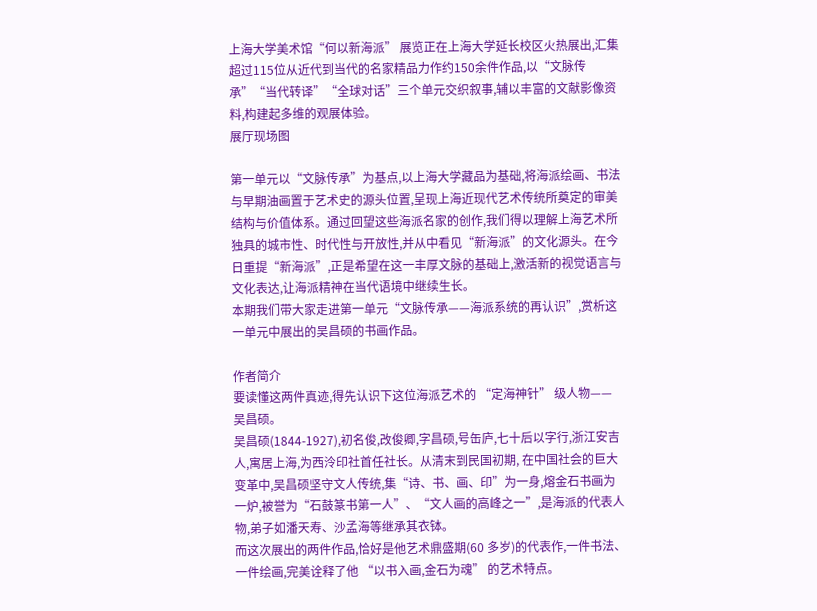上海大学美术馆“何以新海派” 展览正在上海大学延长校区⽕热展出,汇集超过115位从近代到当代的名家精品⼒作约150余件作品,以“文脉传承”“当代转译”“全球对话”三个单元交织叙事,辅以丰富的文献影像资料,构建起多维的观展体验。
展厅现场图

第一单元以“文脉传承”为基点,以上海大学藏品为基础,将海派绘画、书法与早期油画置于艺术史的源头位置,呈现上海近现代艺术传统所奠定的审美结构与价值体系。通过回望这些海派名家的创作,我们得以理解上海艺术所独具的城市性、时代性与开放性,并从中看见“新海派”的文化源头。在今日重提“新海派”,正是希望在这一丰厚文脉的基础上,激活新的视觉语言与文化表达,让海派精神在当代语境中继续生长。
本期我们带大家走进第一单元“文脉传承——海派系统的再认识”,赏析这一单元中展出的吴昌硕的书画作品。

作者简介
要读懂这两件真迹,得先认识下这位海派艺术的 “定海神针” 级人物—— 吴昌硕。
吴昌硕(1844-1927),初名俊,改俊卿,字昌硕,号缶庐,七十后以字行,浙江安吉人,寓居上海,为西泠印社首任社长。从清末到民国初期, 在中国社会的巨大变革中,吴昌硕坚守文人传统,集“诗、书、画、印”为一身,熔金石书画为一炉,被誉为“石鼓篆书第一人”、“文人画的高峰之一”,是海派的代表人物,弟子如潘天寿、沙孟海等继承其衣钵。
而这次展出的两件作品,恰好是他艺术鼎盛期(60 多岁)的代表作,一件书法、一件绘画,完美诠释了他 “以书入画,金石为魂” 的艺术特点。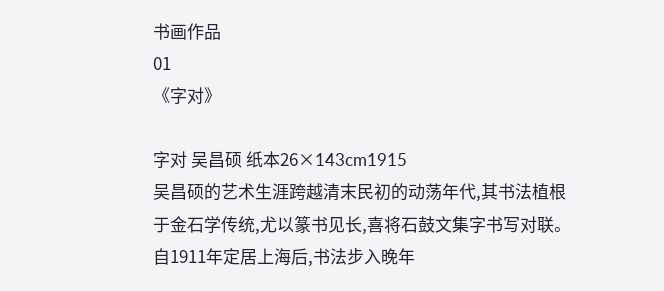书画作品
01
《字对》

字对 吴昌硕 纸本26×143cm1915
吴昌硕的艺术生涯跨越清末民初的动荡年代,其书法植根于金石学传统,尤以篆书见长,喜将石鼓文集字书写对联。自1911年定居上海后,书法步入晚年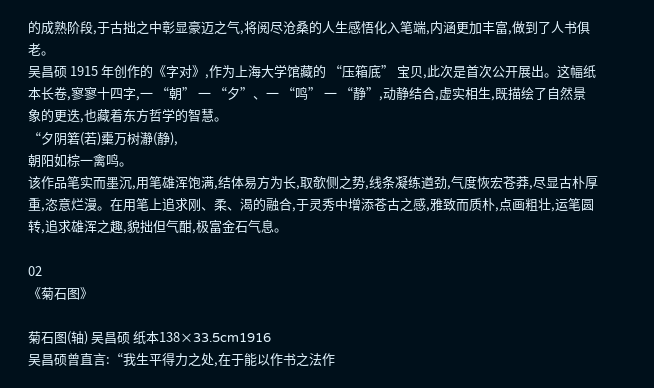的成熟阶段,于古拙之中彰显豪迈之气,将阅尽沧桑的人生感悟化入笔端,内涵更加丰富,做到了人书俱老。
吴昌硕 1915 年创作的《字对》,作为上海大学馆藏的 “压箱底” 宝贝,此次是首次公开展出。这幅纸本长卷,寥寥十四字,一 “朝” 一 “夕”、一 “鸣” 一 “静”,动静结合,虚实相生,既描绘了自然景象的更迭,也藏着东方哲学的智慧。
“夕阴箬(若)㯱万树瀞(静),
朝阳如棕一禽鸣。
该作品笔实而墨沉,用笔雄浑饱满,结体易方为长,取欹侧之势,线条凝练遒劲,气度恢宏苍莽,尽显古朴厚重,恣意烂漫。在用笔上追求刚、柔、渴的融合,于灵秀中增添苍古之感,雅致而质朴,点画粗壮,运笔圆转,追求雄浑之趣,貌拙但气酣,极富金石气息。

02
《菊石图》

菊石图(轴) 吴昌硕 纸本138×33.5cm1916
吴昌硕曾直言:“我生平得力之处,在于能以作书之法作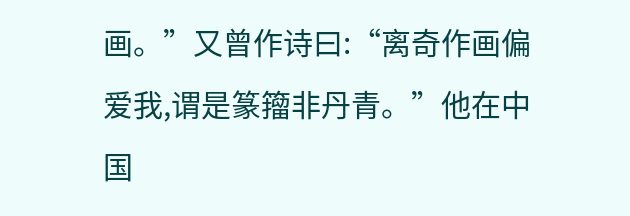画。”又曾作诗曰:“离奇作画偏爱我,谓是篆籀非丹青。”他在中国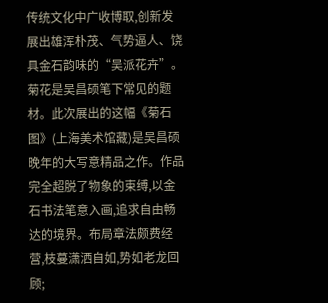传统文化中广收博取,创新发展出雄浑朴茂、气势逼人、饶具金石韵味的“吴派花卉”。
菊花是吴昌硕笔下常见的题材。此次展出的这幅《菊石图》(上海美术馆藏)是吴昌硕晚年的大写意精品之作。作品完全超脱了物象的束缚,以金石书法笔意入画,追求自由畅达的境界。布局章法颇费经营,枝蔓潇洒自如,势如老龙回顾;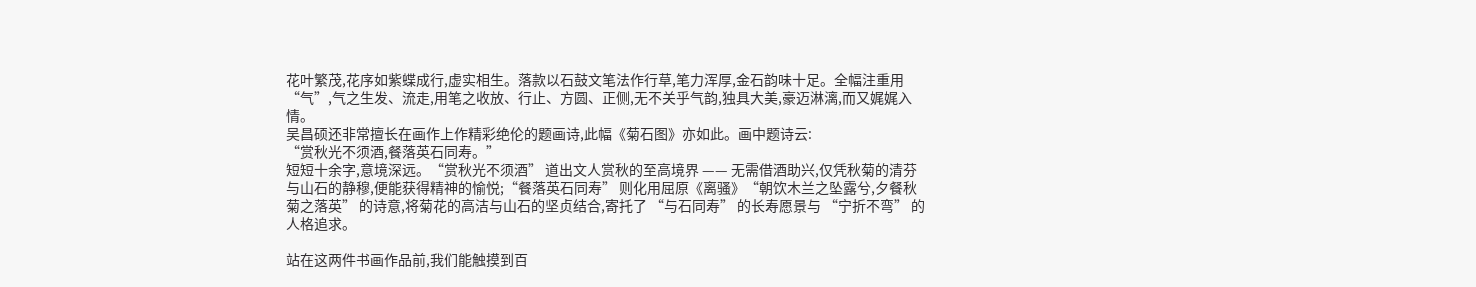花叶繁茂,花序如紫蝶成行,虚实相生。落款以石鼓文笔法作行草,笔力浑厚,金石韵味十足。全幅注重用“气”,气之生发、流走,用笔之收放、行止、方圆、正侧,无不关乎气韵,独具大美,豪迈淋漓,而又娓娓入情。
吴昌硕还非常擅长在画作上作精彩绝伦的题画诗,此幅《菊石图》亦如此。画中题诗云:
“赏秋光不须酒,餐落英石同寿。”
短短十余字,意境深远。“赏秋光不须酒” 道出文人赏秋的至高境界 —— 无需借酒助兴,仅凭秋菊的清芬与山石的静穆,便能获得精神的愉悦;“餐落英石同寿” 则化用屈原《离骚》“朝饮木兰之坠露兮,夕餐秋菊之落英” 的诗意,将菊花的高洁与山石的坚贞结合,寄托了 “与石同寿” 的长寿愿景与 “宁折不弯” 的人格追求。

站在这两件书画作品前,我们能触摸到百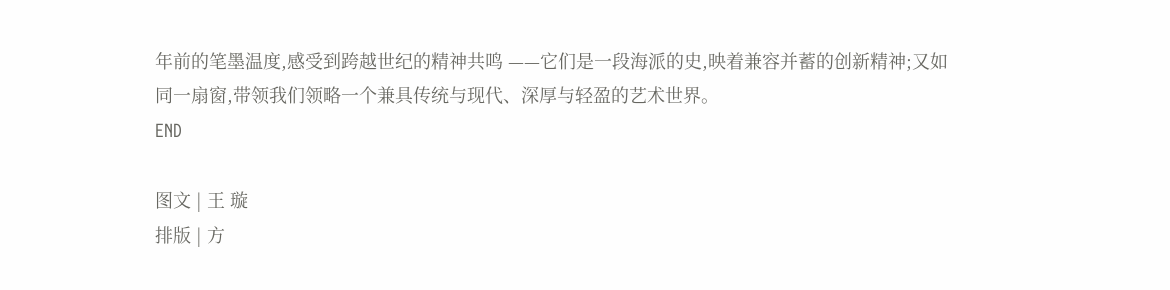年前的笔墨温度,感受到跨越世纪的精神共鸣 ——它们是一段海派的史,映着兼容并蓄的创新精神;又如同一扇窗,带领我们领略一个兼具传统与现代、深厚与轻盈的艺术世界。
END

图文 | 王 璇
排版 | 方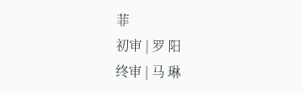菲
初审 | 罗 阳
终审 | 马 琳